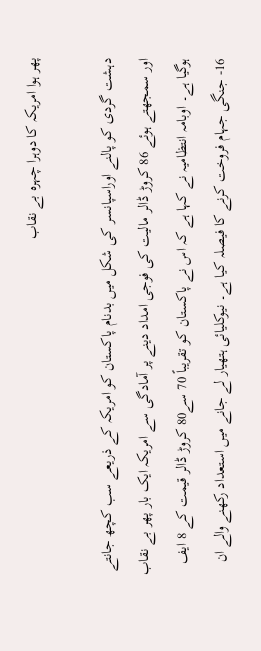پھر ہوا امریکہ کا دوہرا چہرہ بے نقاب

دہشت گردی کو پالنے اوراسپانسر کی شکل میں بدنام پاکستان کو امریکہ کے ذریعے سب کچھ جانتے اور سمجھتے ہوئے 86 کروڑ ڈالر مالیت کی فوجی امداد دینے پر آمادگی سے امریکہ ایک بار پھر بے نقاب ہوگیا ہے۔ اوبامہ انتظامیہ نے کہا ہے کہ اس نے پاکستان کو تقریباً 70 سے80 کروڑ ڈالر قیمت کے 8 ایف 16- جنگی جہام فروخت کرنے کا فیصلہ کیا ہے۔ نیوکلیائی ہتھیار لے جانے میں استعداد رکھنے والے ان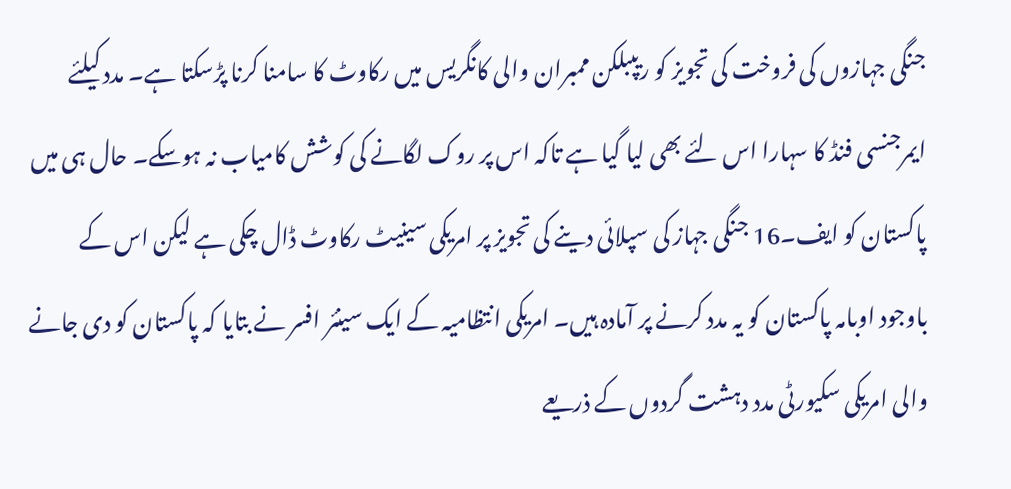جنگی جہازوں کی فروخت کی تجویز کو ریپبلکن ممبران والی کانگریس میں رکاوٹ کا سامنا کرنا پڑسکتا ہے۔ مدد کیلئے ایمرجنسی فنڈ کا سہارا اس لئے بھی لیا گیا ہے تاکہ اس پر روک لگانے کی کوشش کامیاب نہ ہوسکے۔ حال ہی میں پاکستان کو ایف۔16 جنگی جہاز کی سپلائی دینے کی تجویز پر امریکی سینیٹ رکاوٹ ڈال چکی ہے لیکن اس کے باوجود اوبامہ پاکستان کو یہ مدد کرنے پر آمادہ ہیں۔ امریکی انتظامیہ کے ایک سینئر افسر نے بتایا کہ پاکستان کو دی جانے والی امریکی سکیورٹی مدد دہشت گردوں کے ذریعے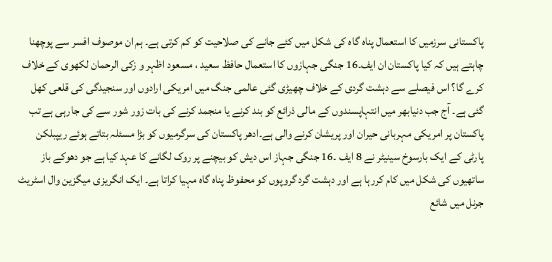پاکستانی سرزمیں کا استعمال پناہ گاہ کی شکل میں کئے جانے کی صلاحیت کو کم کرتی ہے۔ ہم ان موصوف افسر سے پوچھنا چاہتے ہیں کہ کیا پاکستان ان ایف۔16 جنگی جہازوں کا استعمال حافظ سعید ، مسعود اظہر و زکی الرحمان لکھوی کے خلاف کرے گا؟ اس فیصلے سے دہشت گردی کے خلاف چھیڑی گئی عالمی جنگ میں امریکی ارادوں اور سنجیدگی کی قلعی کھل گئی ہے۔ آج جب دنیابھر میں انتہاپسندوں کے مالی ذرائع کو بند کرنے یا منجمد کرنے کی بات زور شور سے کی جارہی ہے تب پاکستان پر امریکی مہربانی حیران اور پریشان کرنے والی ہے۔ادھر پاکستان کی سرگرمیوں کو بڑا مسئلہ بتاتے ہوئے ریپبلکن پارٹی کے ایک بارسوخ سینیٹر نے 8 ایف ۔16 جنگی جہاز اس دیش کو بیچنے پر روک لگانے کا عہد کیا ہے جو دھوکے باز ساتھیوں کی شکل میں کام کررہا ہے اور دہشت گرد گروپوں کو محفوظ پناہ گاہ مہیا کراتا ہے۔ ایک انگریزی میگزین وال اسٹریٹ جرنل میں شائع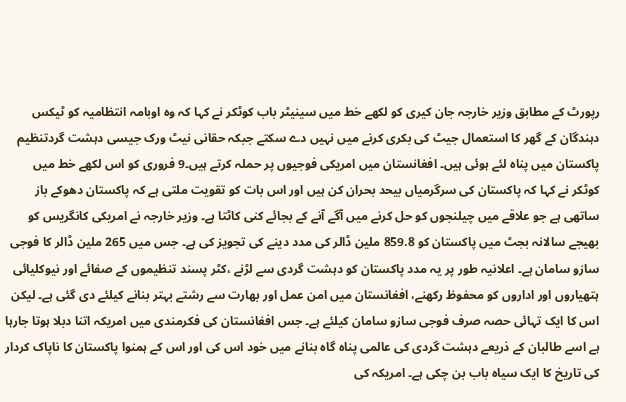رپورٹ کے مطابق وزیر خارجہ جان کیری کو لکھے خط میں سینیٹر باب کوٹکر نے کہا کہ وہ اوبامہ انتظامیہ کو ٹیکس دہندگان کے گھر کا استعمال جیٹ کی بکری کرنے میں نہیں دے سکتے جبکہ حقانی نیٹ ورک جیسی دہشت گردتنظیم پاکستان میں پناہ لئے ہوئی ہیں۔ افغانستان میں امریکی فوجیوں پر حملہ کرتے ہیں۔9 فروری کو اس لکھے خط میں کوٹکر نے کہا کہ پاکستان کی سرگرمیاں بیحد بحران کن ہیں اور اس بات کو تقویت ملتی ہے کہ پاکستان دھوکے باز ساتھی ہے جو علاقے میں چیلنجوں کو حل کرنے میں آگے آنے کے بجائے کنی کاٹتا ہے۔ وزیر خارجہ نے امریکی کانگریس کو بھیجے سالانہ بجٹ میں پاکستان کو 859.8 ملین ڈالر کی مدد دینے کی تجویز کی ہے۔ جس میں 265 ملین ڈالر کا فوجی سازو سامان ہے۔ اعلانیہ طور پر یہ مدد پاکستان کو دہشت گردی سے لڑنے ،کٹر پسند تنظیموں کے صفائے اور نیوکلیائی ہتھیاروں اور اداروں کو محفوظ رکھنے، افغانستان میں امن عمل اور بھارت سے رشتے بہتر بنانے کیلئے دی گئی ہے۔ لیکن اس کا ایک تہائی حصہ صرف فوجی سازو سامان کیلئے ہے۔ جس افغانستان کی فکرمندی میں امریکہ اتنا دبلا ہوتا جارہا ہے اسے طالبان کے ذریعے دہشت گردی کی عالمی پناہ گاہ بنانے میں خود اس کی اور اس کے ہمنوا پاکستان کا ناپاک کردار کی تاریخ کا ایک سیاہ باب بن چکی ہے۔ امریکہ کی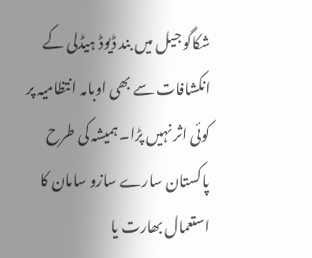شکاگو جیل میں بند ڈیوڈ ہیڈلی کے انکشافات سے بھی اوبامہ انتظامیہ پر کوئی اثر نہیں پڑا۔ ہمیشہ کی طرح پاکستان سارے سازو سامان کا استعمال بھارت یا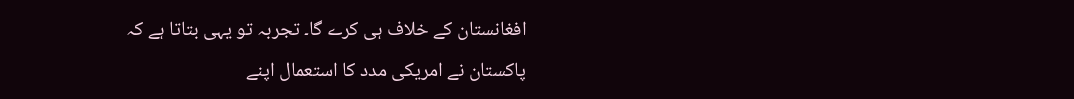افغانستان کے خلاف ہی کرے گا۔ تجربہ تو یہی بتاتا ہے کہ پاکستان نے امریکی مدد کا استعمال اپنے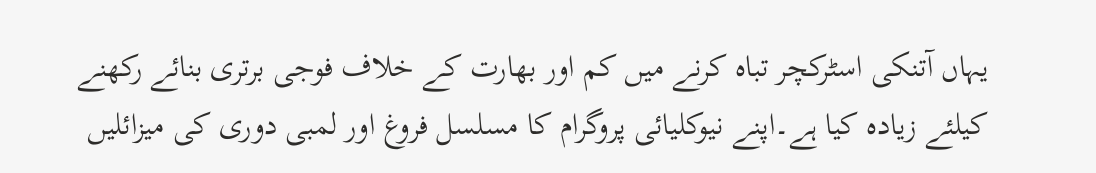یہاں آتنکی اسٹرکچر تباہ کرنے میں کم اور بھارت کے خلاف فوجی برتری بنائے رکھنے کیلئے زیادہ کیا ہے۔اپنے نیوکلیائی پروگرام کا مسلسل فروغ اور لمبی دوری کی میزائلیں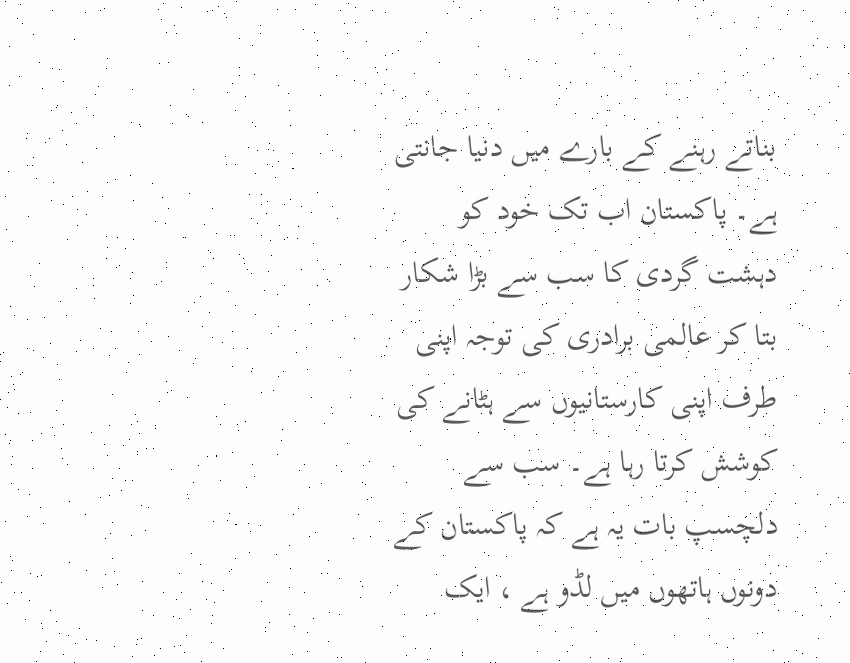بناتے رہنے کے بارے میں دنیا جانتی ہے۔ پاکستان اب تک خود کو دہشت گردی کا سب سے بڑا شکار بتا کر عالمی برادری کی توجہ اپنی طرف اپنی کارستانیوں سے ہٹانے کی کوشش کرتا رہا ہے۔ سب سے دلچسپ بات یہ ہے کہ پاکستان کے دونوں ہاتھوں میں لڈو ہے ، ایک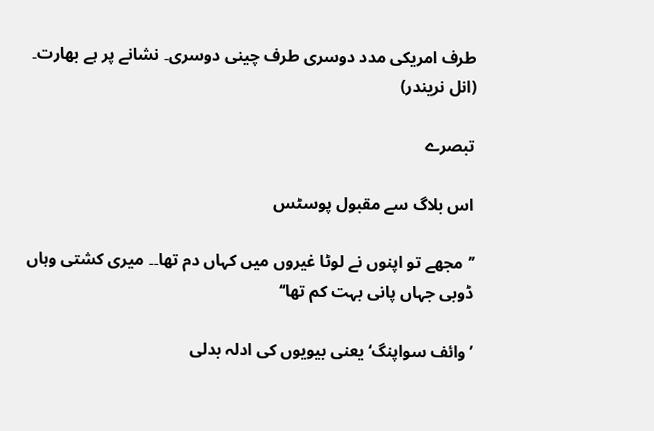طرف امریکی مدد دوسری طرف چینی دوسری۔ نشانے پر ہے بھارت۔
(انل نریندر)

تبصرے

اس بلاگ سے مقبول پوسٹس

’’مجھے تو اپنوں نے لوٹا غیروں میں کہاں دم تھا۔۔ میری کشتی وہاں ڈوبی جہاں پانی بہت کم تھا‘‘

’وائف سواپنگ‘ یعنی بیویوں کی ادلہ بدلی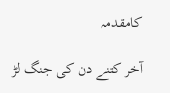کامقدمہ

آخر کتنے دن کی جنگ لڑ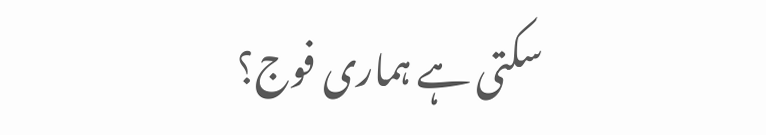سکتی ہے ہماری فوج؟